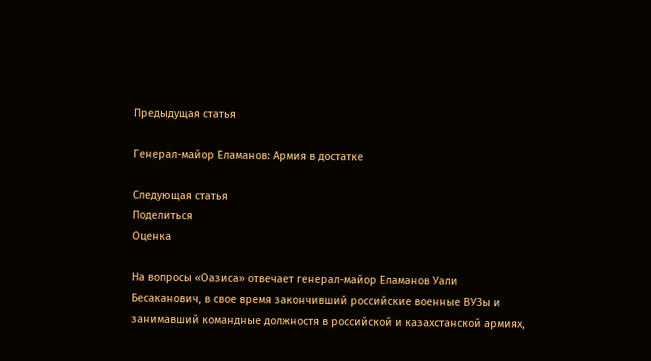Предыдущая статья

Генерал-майор Еламанов: Армия в достатке

Следующая статья
Поделиться
Оценка

На вопросы «Оазиса» отвечает генерал-майор Еламанов Уали Бесаканович, в свое время закончивший российские военные ВУЗы и занимавший командные должностя в российской и казахстанской армиях,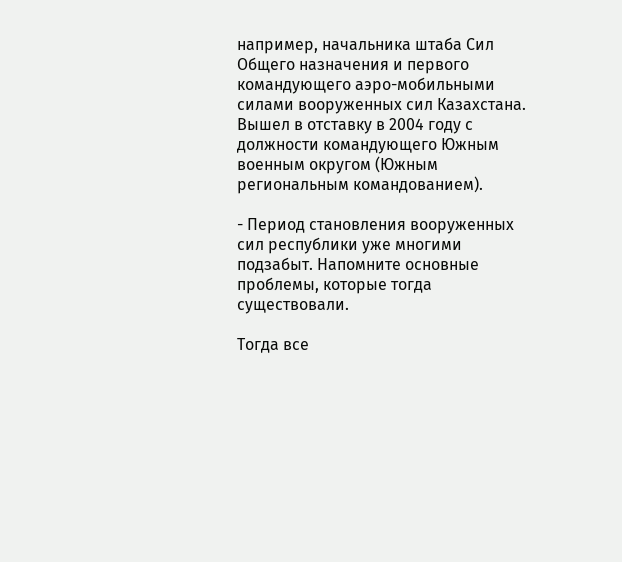например, начальника штаба Сил Общего назначения и первого командующего аэро-мобильными силами вооруженных сил Казахстана. Вышел в отставку в 2004 году с должности командующего Южным военным округом (Южным региональным командованием).

- Период становления вооруженных сил республики уже многими подзабыт. Напомните основные проблемы, которые тогда существовали.

Тогда все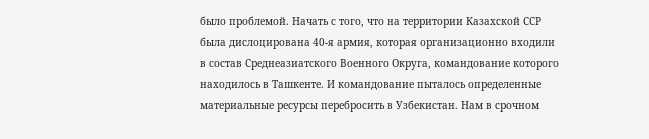было проблемой. Начать с того, что на территории Казахской ССР была дислоцирована 40-я армия, которая организационно входили в состав Среднеазиатского Военного Округа, командование которого находилось в Ташкенте. И командование пыталось определенные материальные ресурсы перебросить в Узбекистан. Нам в срочном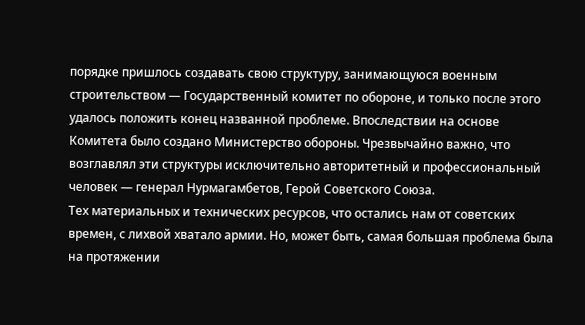порядке пришлось создавать свою структуру, занимающуюся военным строительством — Государственный комитет по обороне, и только после этого удалось положить конец названной проблеме. Впоследствии на основе Комитета было создано Министерство обороны. Чрезвычайно важно, что возглавлял эти структуры исключительно авторитетный и профессиональный человек — генерал Нурмагамбетов, Герой Советского Союза.
Тех материальных и технических ресурсов, что остались нам от советских времен, с лихвой хватало армии. Но, может быть, самая большая проблема была на протяжении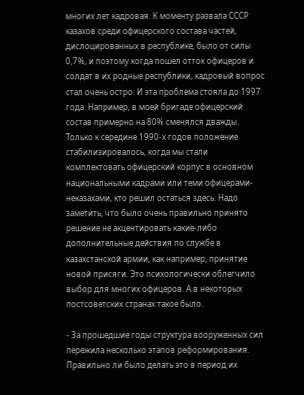многих лет кадровая. К моменту развала СССР казахов среди офицерского состава частей, дислоцированных в республике, было от силы 0,7%, и поэтому когда пошел отток офицеров и солдат в их родные республики, кадровый вопрос стал очень остро. И эта проблема стояла до 1997 года. Например, в моей бригаде офицерский состав примерно на 80% сменялся дважды. Только к середине 1990-х годов положение стабилизировалось, когда мы стали комплектовать офицерский корпус в основном национальными кадрами или теми офицерами-неказахами, кто решил остаться здесь. Надо заметить, что было очень правильно принято решение не акцентировать какие-либо дополнительные действия по службе в казахстанской армии, как например, принятие новой присяги. Это психологически облегчило выбор для многих офицеров. А в некоторых постсоветских странах такое было.

- За прошедшие годы структура вооруженных сил пережила несколько этапов реформирования. Правильно ли было делать это в период их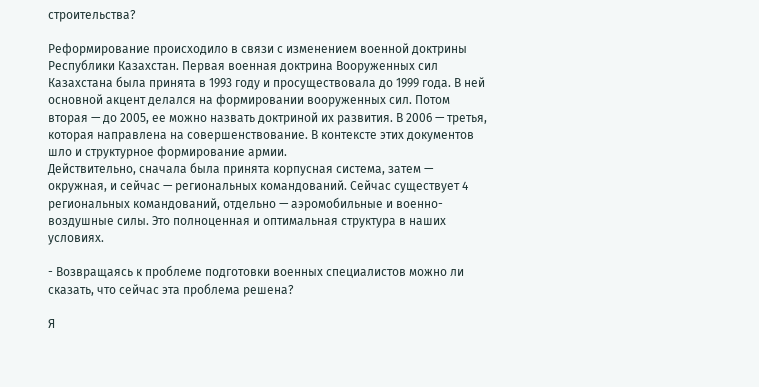строительства?

Реформирование происходило в связи с изменением военной доктрины Республики Казахстан. Первая военная доктрина Вооруженных сил Казахстана была принята в 1993 году и просуществовала до 1999 года. В ней основной акцент делался на формировании вооруженных сил. Потом вторая — до 2005, ее можно назвать доктриной их развития. В 2006 — третья, которая направлена на совершенствование. В контексте этих документов шло и структурное формирование армии.
Действительно, сначала была принята корпусная система, затем — окружная, и сейчас — региональных командований. Сейчас существует 4 региональных командований, отдельно — аэромобильные и военно-воздушные силы. Это полноценная и оптимальная структура в наших условиях.

- Возвращаясь к проблеме подготовки военных специалистов можно ли сказать, что сейчас эта проблема решена?

Я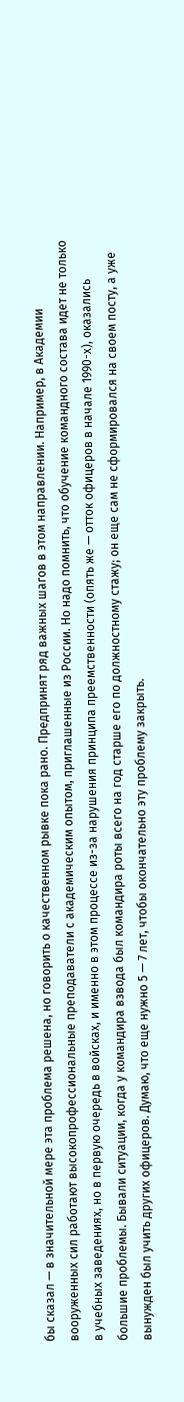бы сказал — в значительной мере эта проблема решена, но говорить о качественном рывке пока рано. Предпринят ряд важных шагов в этом направлении. Например, в Академии вооруженных сил работают высокопрофессиональные преподаватели с академическим опытом, приглашенные из России. Но надо помнить, что обучение командного состава идет не только в учебных заведениях, но в первую очередь в войсках, и именно в этом процессе из-за нарушения принципа преемственности (опять же — отток офицеров в начале 1990-х), оказались большие проблемы. Бывали ситуации, когда у командира взвода был командира роты всего на год старше его по должностному стажу; он еще сам не сформировался на своем посту, а уже вынужден был учить других офицеров. Думаю, что еще нужно 5 — 7 лет, чтобы окончательно эту проблему закрыть.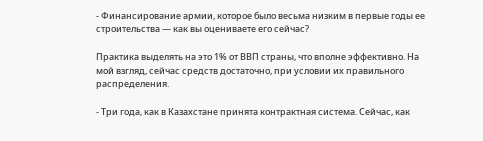- Финансирование армии, которое было весьма низким в первые годы ее строительства — как вы оцениваете его сейчас?

Практика выделять на это 1% от ВВП страны, что вполне эффективно. На мой взгляд, сейчас средств достаточно, при условии их правильного распределения.

- Три года, как в Казахстане принята контрактная система. Сейчас, как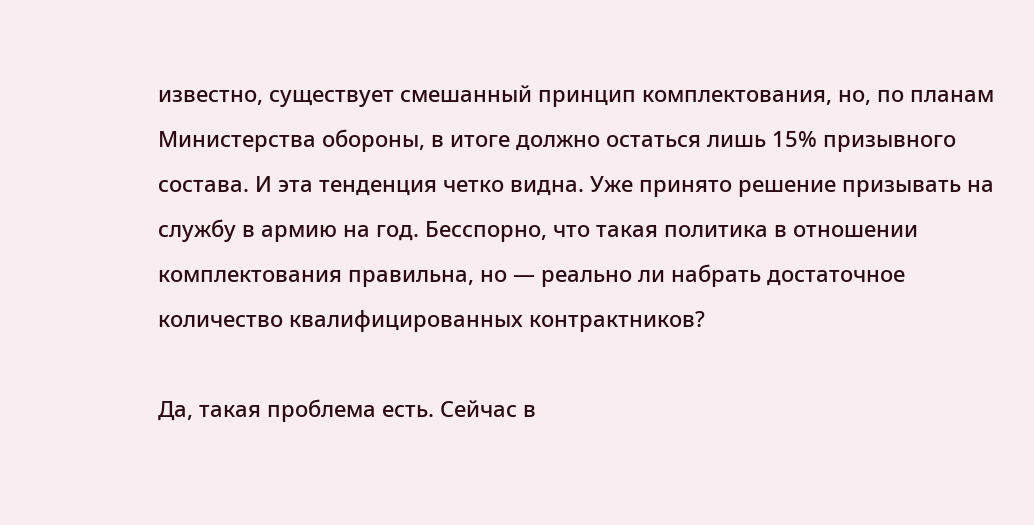известно, существует смешанный принцип комплектования, но, по планам Министерства обороны, в итоге должно остаться лишь 15% призывного состава. И эта тенденция четко видна. Уже принято решение призывать на службу в армию на год. Бесспорно, что такая политика в отношении комплектования правильна, но — реально ли набрать достаточное количество квалифицированных контрактников?

Да, такая проблема есть. Сейчас в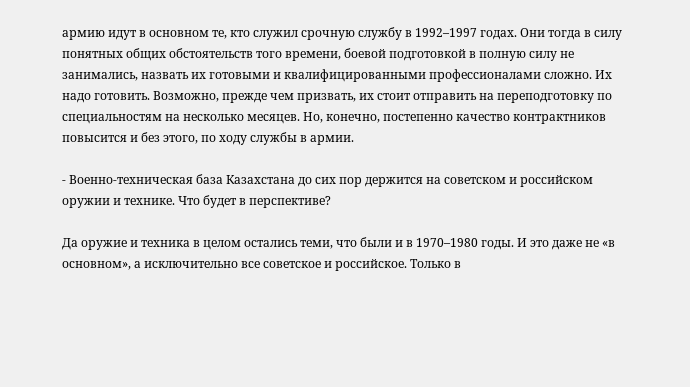армию идут в основном те, кто служил срочную службу в 1992–1997 годах. Они тогда в силу понятных общих обстоятельств того времени, боевой подготовкой в полную силу не занимались, назвать их готовыми и квалифицированными профессионалами сложно. Их надо готовить. Возможно, прежде чем призвать, их стоит отправить на переподготовку по специальностям на несколько месяцев. Но, конечно, постепенно качество контрактников повысится и без этого, по ходу службы в армии.

- Военно-техническая база Казахстана до сих пор держится на советском и российском оружии и технике. Что будет в перспективе?

Да оружие и техника в целом остались теми, что были и в 1970–1980 годы. И это даже не «в основном», а исключительно все советское и российское. Только в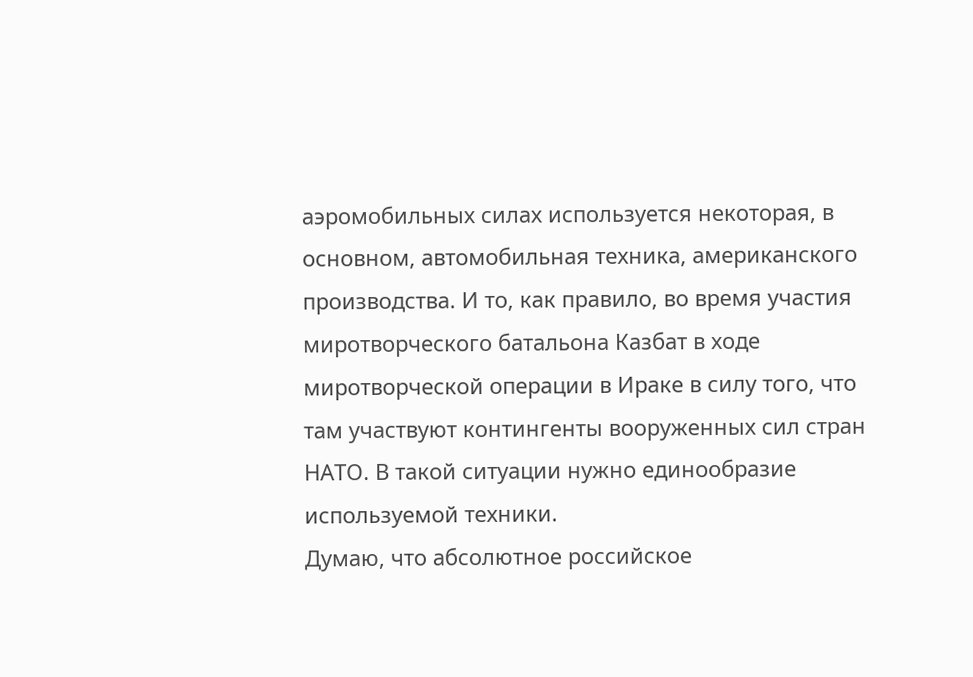аэромобильных силах используется некоторая, в основном, автомобильная техника, американского производства. И то, как правило, во время участия миротворческого батальона Казбат в ходе миротворческой операции в Ираке в силу того, что там участвуют контингенты вооруженных сил стран НАТО. В такой ситуации нужно единообразие используемой техники.
Думаю, что абсолютное российское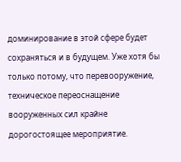доминирование в этой сфере будет сохраняться и в будущем. Уже хотя бы только потому, что перевооружение, техническое переоснащение вооруженных сил крайне дорогостоящее мероприятие.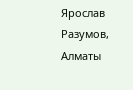Ярослав Разумов, Алматы